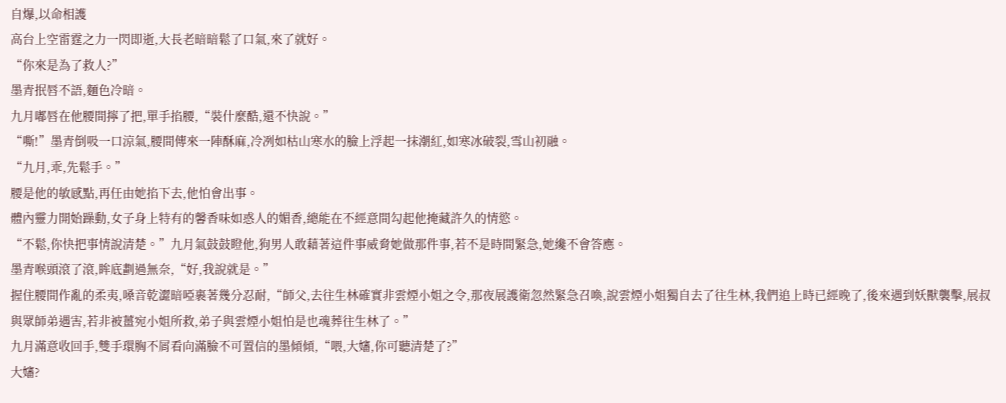自爆,以命相護
高台上空雷霆之力一閃即逝,大長老暗暗鬆了口氣,來了就好。
“你來是為了救人?”
墨青抿唇不語,麵色冷暗。
九月嘟唇在他腰間擰了把,單手掐腰,“裝什麼酷,還不快說。”
“嘶!”墨青倒吸一口涼氣,腰間傳來一陣酥麻,冷冽如枯山寒水的臉上浮起一抹潮紅,如寒冰破裂,雪山初融。
“九月,乖,先鬆手。”
腰是他的敏感點,再任由她掐下去,他怕會出事。
體內靈力開始躁動,女子身上特有的馨香味如惑人的媚香,總能在不經意間勾起他掩藏許久的情慾。
“不鬆,你快把事情說清楚。”九月氣鼓鼓瞪他,狗男人敢藉著這件事威脅她做那件事,若不是時間緊急,她纔不會答應。
墨青喉頭滾了滾,眸底劃過無奈,“好,我說就是。”
握住腰間作亂的柔夷,嗓音乾澀暗啞裹著幾分忍耐,“師父,去往生林確實非雲煙小姐之令,那夜展護衛忽然緊急召喚,說雲煙小姐獨自去了往生林,我們追上時已經晚了,後來遇到妖獸襲擊,展叔與眾師弟遇害,若非被薑宛小姐所救,弟子與雲煙小姐怕是也魂葬往生林了。”
九月滿意收回手,雙手環胸不屑看向滿臉不可置信的墨傾傾,“喂,大嬸,你可聽清楚了?”
大嬸?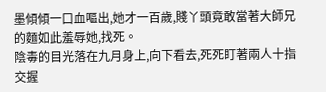墨傾傾一口血嘔出,她才一百歲,賤丫頭竟敢當著大師兄的麵如此羞辱她,找死。
陰毒的目光落在九月身上,向下看去,死死盯著兩人十指交握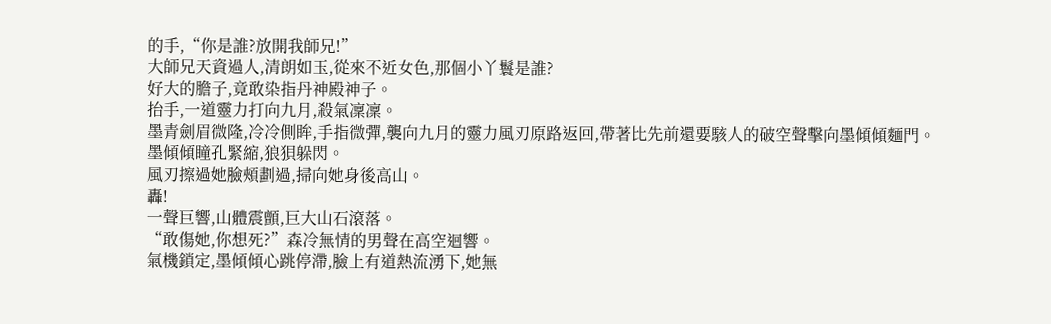的手,“你是誰?放開我師兄!”
大師兄天資過人,清朗如玉,從來不近女色,那個小丫鬟是誰?
好大的膽子,竟敢染指丹神殿神子。
抬手,一道靈力打向九月,殺氣凜凜。
墨青劍眉微隆,冷冷側眸,手指微彈,襲向九月的靈力風刃原路返回,帶著比先前還要駭人的破空聲擊向墨傾傾麵門。
墨傾傾瞳孔緊縮,狼狽躲閃。
風刃擦過她臉頰劃過,掃向她身後高山。
轟!
一聲巨響,山體震顫,巨大山石滾落。
“敢傷她,你想死?”森冷無情的男聲在高空迴響。
氣機鎖定,墨傾傾心跳停滯,臉上有道熱流湧下,她無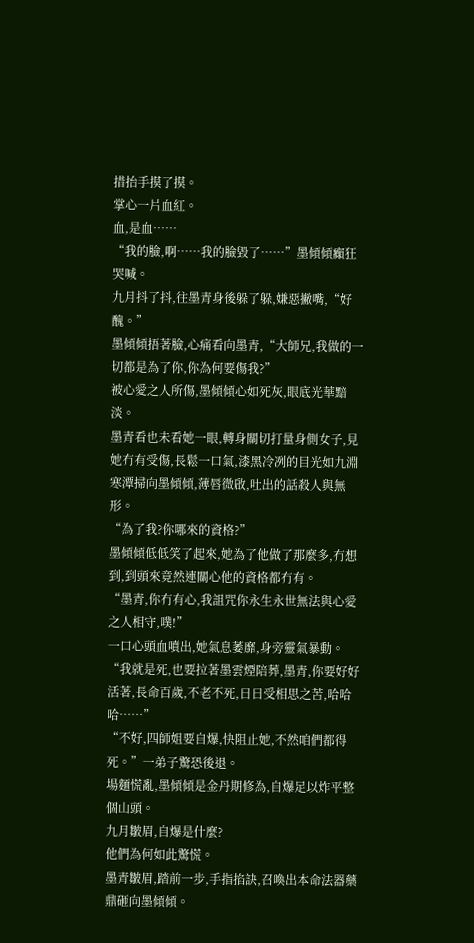措抬手摸了摸。
掌心一片血紅。
血,是血……
“我的臉,啊……我的臉毀了……”墨傾傾癲狂哭喊。
九月抖了抖,往墨青身後躲了躲,嫌惡撇嘴,“好醜。”
墨傾傾捂著臉,心痛看向墨青,“大師兄,我做的一切都是為了你,你為何要傷我?”
被心愛之人所傷,墨傾傾心如死灰,眼底光華黯淡。
墨青看也未看她一眼,轉身關切打量身側女子,見她冇有受傷,長鬆一口氣,漆黑冷冽的目光如九淵寒潭掃向墨傾傾,薄唇微啟,吐出的話殺人與無形。
“為了我?你哪來的資格?”
墨傾傾低低笑了起來,她為了他做了那麼多,冇想到,到頭來竟然連關心他的資格都冇有。
“墨青,你冇有心,我詛咒你永生永世無法與心愛之人相守,噗!”
一口心頭血噴出,她氣息萎靡,身旁靈氣暴動。
“我就是死,也要拉著墨雲煙陪葬,墨青,你要好好活著,長命百歲,不老不死,日日受相思之苦,哈哈哈……”
“不好,四師姐要自爆,快阻止她,不然咱們都得死。”一弟子驚恐後退。
場麵慌亂,墨傾傾是金丹期修為,自爆足以炸平整個山頭。
九月皺眉,自爆是什麼?
他們為何如此驚慌。
墨青皺眉,踏前一步,手指掐訣,召喚出本命法器藥鼎砸向墨傾傾。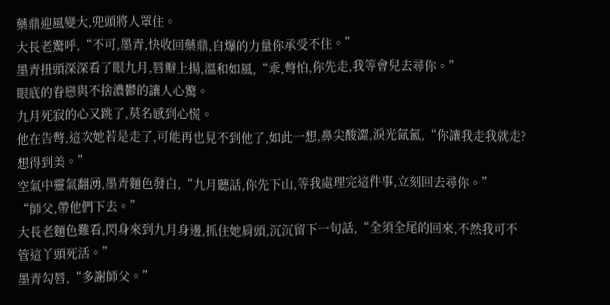藥鼎迎風變大,兜頭將人罩住。
大長老驚呼,“不可,墨青,快收回藥鼎,自爆的力量你承受不住。”
墨青扭頭深深看了眼九月,唇瓣上揚,溫和如風,“乖,彆怕,你先走,我等會兒去尋你。”
眼底的眷戀與不捨濃鬱的讓人心驚。
九月死寂的心又跳了,莫名感到心慌。
他在告彆,這次她若是走了,可能再也見不到他了,如此一想,鼻尖酸澀,淚光氤氳,“你讓我走我就走?想得到美。”
空氣中靈氣翻湧,墨青麵色發白,“九月聽話,你先下山,等我處理完這件事,立刻回去尋你。”
“師父,帶他們下去。”
大長老麵色難看,閃身來到九月身邊,抓住她肩頭,沉沉留下一句話,“全須全尾的回來,不然我可不管這丫頭死活。”
墨青勾唇,“多謝師父。”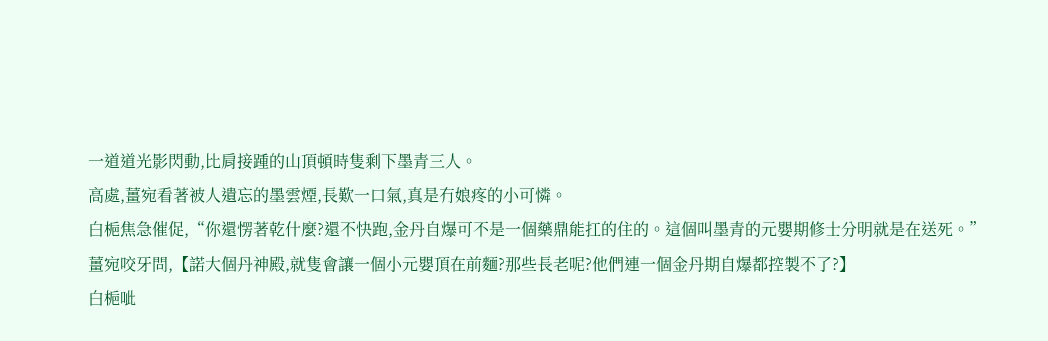一道道光影閃動,比肩接踵的山頂頓時隻剩下墨青三人。
高處,薑宛看著被人遺忘的墨雲煙,長歎一口氣,真是冇娘疼的小可憐。
白梔焦急催促,“你還愣著乾什麼?還不快跑,金丹自爆可不是一個藥鼎能扛的住的。這個叫墨青的元嬰期修士分明就是在送死。”
薑宛咬牙問,【諾大個丹神殿,就隻會讓一個小元嬰頂在前麵?那些長老呢?他們連一個金丹期自爆都控製不了?】
白梔呲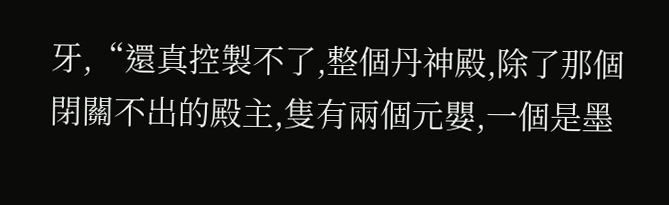牙,“還真控製不了,整個丹神殿,除了那個閉關不出的殿主,隻有兩個元嬰,一個是墨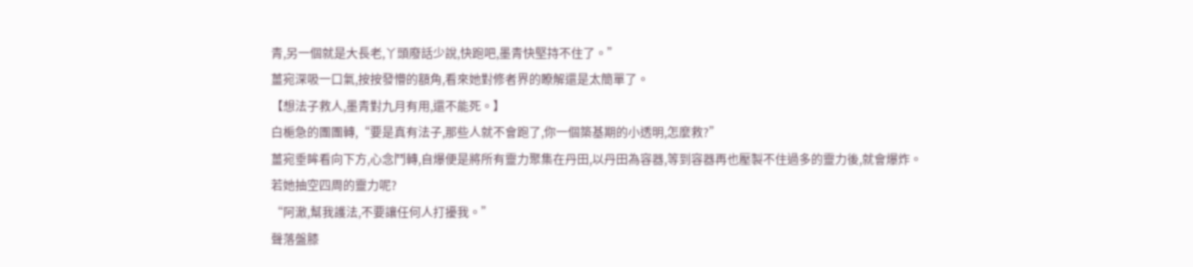青,另一個就是大長老,丫頭廢話少說,快跑吧,墨青快堅持不住了。”
薑宛深吸一口氣,按按發懵的額角,看來她對修者界的瞭解還是太簡單了。
【想法子救人,墨青對九月有用,還不能死。】
白梔急的團團轉,“要是真有法子,那些人就不會跑了,你一個築基期的小透明,怎麼救?”
薑宛垂眸看向下方,心念鬥轉,自爆便是將所有靈力聚集在丹田,以丹田為容器,等到容器再也壓製不住過多的靈力後,就會爆炸。
若她抽空四周的靈力呢?
“阿澈,幫我護法,不要讓任何人打擾我。”
聲落盤膝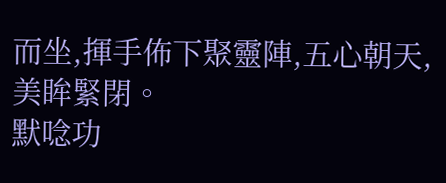而坐,揮手佈下聚靈陣,五心朝天,美眸緊閉。
默唸功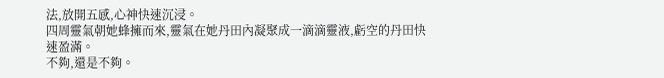法,放開五感,心神快速沉浸。
四周靈氣朝她蜂擁而來,靈氣在她丹田內凝聚成一滴滴靈液,虧空的丹田快速盈滿。
不夠,還是不夠。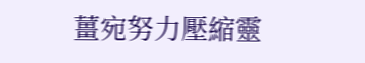薑宛努力壓縮靈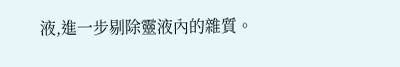液,進一步剔除靈液內的雜質。